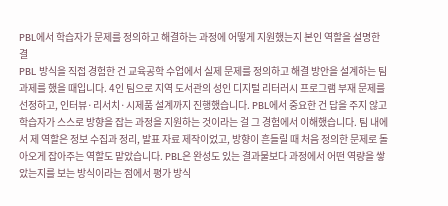PBL에서 학습자가 문제를 정의하고 해결하는 과정에 어떻게 지원했는지 본인 역할을 설명한 결
PBL 방식을 직접 경험한 건 교육공학 수업에서 실제 문제를 정의하고 해결 방안을 설계하는 팀 과제를 했을 때입니다. 4인 팀으로 지역 도서관의 성인 디지털 리터러시 프로그램 부재 문제를 선정하고, 인터뷰·리서치·시제품 설계까지 진행했습니다. PBL에서 중요한 건 답을 주지 않고 학습자가 스스로 방향을 잡는 과정을 지원하는 것이라는 걸 그 경험에서 이해했습니다. 팀 내에서 제 역할은 정보 수집과 정리, 발표 자료 제작이었고, 방향이 흔들릴 때 처음 정의한 문제로 돌아오게 잡아주는 역할도 맡았습니다. PBL은 완성도 있는 결과물보다 과정에서 어떤 역량을 쌓았는지를 보는 방식이라는 점에서 평가 방식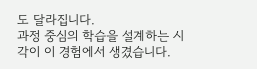도 달라집니다.
과정 중심의 학습을 설계하는 시각이 이 경험에서 생겼습니다.